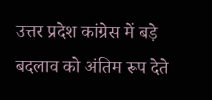उत्तर प्रदेश कांग्रेस में बड़े बदलाव को अंतिम रूप देते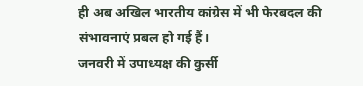ही अब अखिल भारतीय कांग्रेस में भी फेरबदल की संभावनाएं प्रबल हो गई हैं।
जनवरी में उपाध्यक्ष की कुर्सी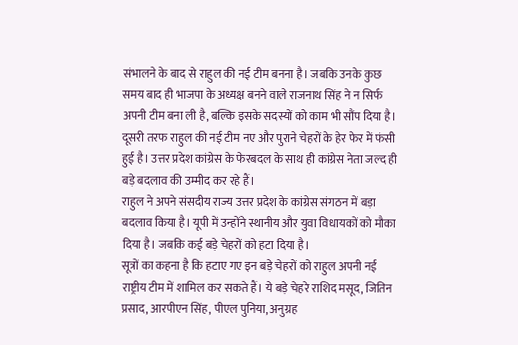संभालने के बाद से राहुल की नई टीम बनना है। जबकि उनके कुछ समय बाद ही भाजपा के अध्यक्ष बनने वाले राजनाथ सिंह ने न सिर्फ अपनी टीम बना ली है, बल्कि इसके सदस्यों को काम भी सौंप दिया है।
दूसरी तरफ राहुल की नई टीम नए और पुराने चेहरों के हेर फेर में फंसी हुई है। उत्तर प्रदेश कांग्रेस के फेरबदल के साथ ही कांग्रेस नेता जल्द ही बड़े बदलाव की उम्मीद कर रहे हैं।
राहुल ने अपने संसदीय राज्य उत्तर प्रदेश के कांग्रेस संगठन में बड़ा बदलाव किया है। यूपी में उन्होंने स्थानीय और युवा विधायकों को मौका दिया है। जबकि कई बड़े चेहरों को हटा दिया है।
सूत्रों का कहना है कि हटाए गए इन बड़े चेहरों को राहुल अपनी नई राष्ट्रीय टीम में शामिल कर सकते हैं। ये बड़े चेहरे राशिद मसूद, जितिन प्रसाद, आरपीएन सिंह, पीएल पुनिया, अनुग्रह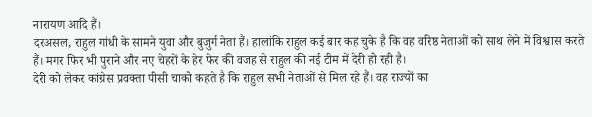नारायण आदि हैं।
दरअसल, राहुल गांधी के सामने युवा और बुजुर्ग नेता हैं। हालांकि राहुल कई बार कह चुके है कि वह वरिष्ठ नेताओं को साथ लेने में विश्वास करते हैं। मगर फिर भी पुराने और नए चेहरों के हेर फेर की वजह से राहुल की नई टीम में देरी हो रही है।
देरी को लेकर कांग्रेस प्रवक्ता पीसी चाको कहते है कि राहुल सभी नेताओं से मिल रहे हैं। वह राज्यों का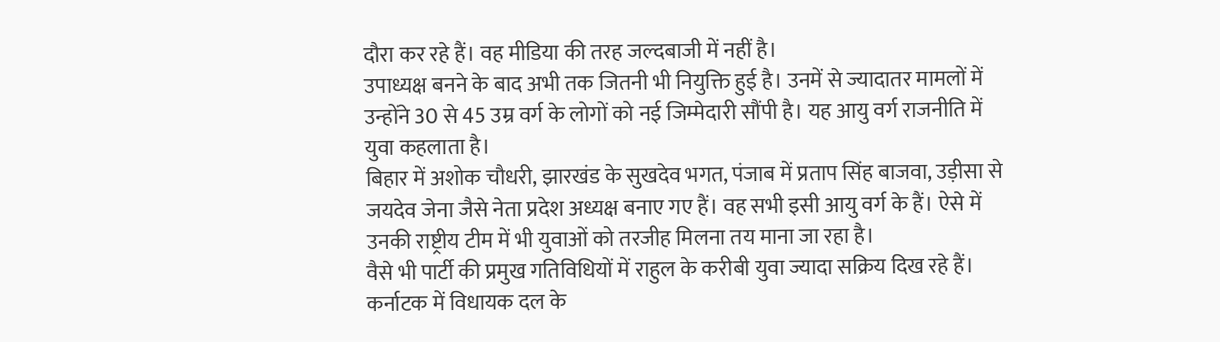दौरा कर रहे हैं। वह मीडिया की तरह जल्दबाजी में नहीं है।
उपाध्यक्ष बनने के बाद अभी तक जितनी भी नियुक्ति हुई है। उनमें से ज्यादातर मामलों में उन्होंने 30 से 45 उम्र वर्ग के लोगों को नई जिम्मेदारी सौंपी है। यह आयु वर्ग राजनीति में युवा कहलाता है।
बिहार में अशोक चौधरी, झारखंड के सुखदेव भगत, पंजाब में प्रताप सिंह बाजवा, उड़ीसा से जयदेव जेना जैसे नेता प्रदेश अध्यक्ष बनाए गए हैं। वह सभी इसी आयु वर्ग के हैं। ऐसे में उनकी राष्ट्रीय टीम में भी युवाओं को तरजीह मिलना तय माना जा रहा है।
वैसे भी पार्टी की प्रमुख गतिविधियों में राहुल के करीबी युवा ज्यादा सक्रिय दिख रहे हैं। कर्नाटक में विधायक दल के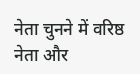नेता चुनने में वरिष्ठ नेता और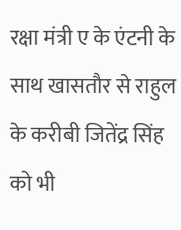रक्षा मंत्री ए के एंटनी के साथ खासतौर से राहुल के करीबी जितेंद्र सिंह को भी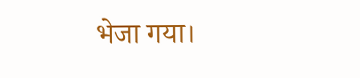भेजा गया।